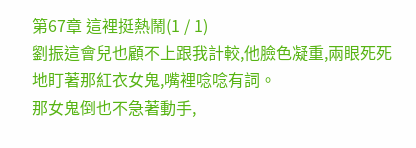第67章 這裡挺熱鬧(1 / 1)
劉振這會兒也顧不上跟我計較,他臉色凝重,兩眼死死地盯著那紅衣女鬼,嘴裡唸唸有詞。
那女鬼倒也不急著動手,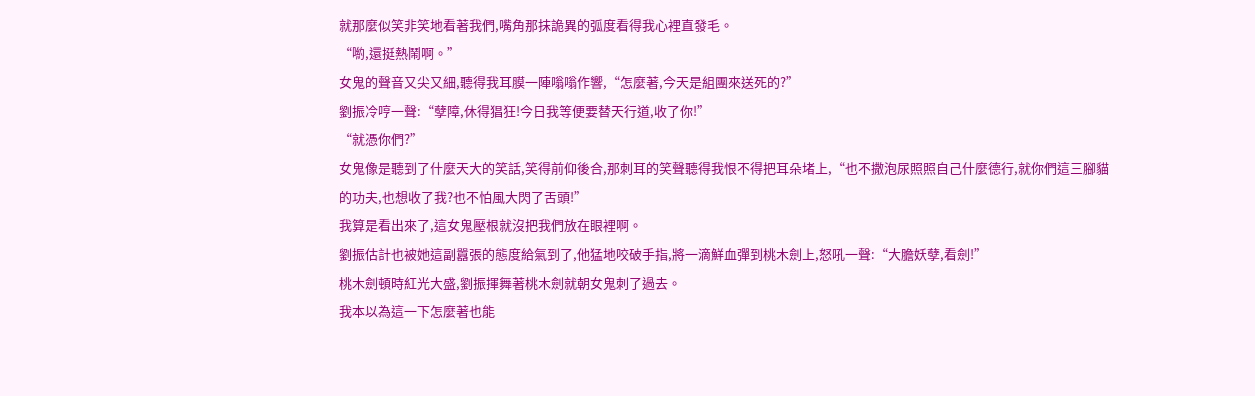就那麼似笑非笑地看著我們,嘴角那抹詭異的弧度看得我心裡直發毛。
“喲,還挺熱鬧啊。”
女鬼的聲音又尖又細,聽得我耳膜一陣嗡嗡作響,“怎麼著,今天是組團來送死的?”
劉振冷哼一聲:“孽障,休得猖狂!今日我等便要替天行道,收了你!”
“就憑你們?”
女鬼像是聽到了什麼天大的笑話,笑得前仰後合,那刺耳的笑聲聽得我恨不得把耳朵堵上,“也不撒泡尿照照自己什麼德行,就你們這三腳貓的功夫,也想收了我?也不怕風大閃了舌頭!”
我算是看出來了,這女鬼壓根就沒把我們放在眼裡啊。
劉振估計也被她這副囂張的態度給氣到了,他猛地咬破手指,將一滴鮮血彈到桃木劍上,怒吼一聲:“大膽妖孽,看劍!”
桃木劍頓時紅光大盛,劉振揮舞著桃木劍就朝女鬼刺了過去。
我本以為這一下怎麼著也能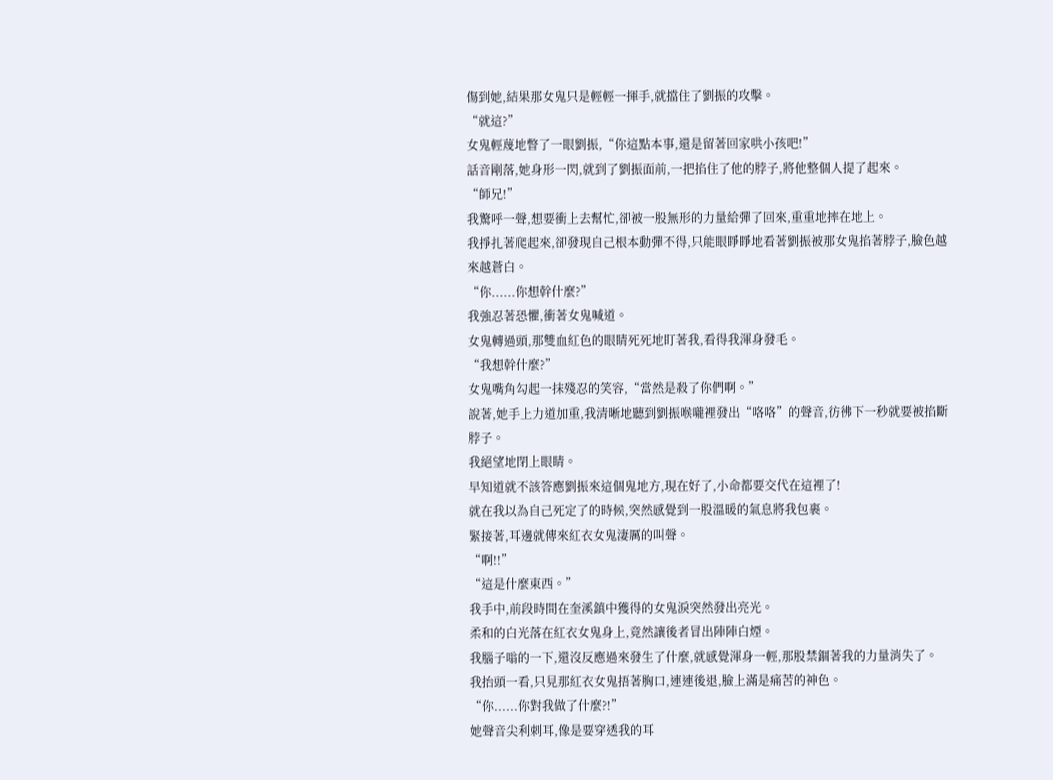傷到她,結果那女鬼只是輕輕一揮手,就擋住了劉振的攻擊。
“就這?”
女鬼輕蔑地瞥了一眼劉振,“你這點本事,還是留著回家哄小孩吧!”
話音剛落,她身形一閃,就到了劉振面前,一把掐住了他的脖子,將他整個人提了起來。
“師兄!”
我驚呼一聲,想要衝上去幫忙,卻被一股無形的力量給彈了回來,重重地摔在地上。
我掙扎著爬起來,卻發現自己根本動彈不得,只能眼睜睜地看著劉振被那女鬼掐著脖子,臉色越來越蒼白。
“你......你想幹什麼?”
我強忍著恐懼,衝著女鬼喊道。
女鬼轉過頭,那雙血紅色的眼睛死死地盯著我,看得我渾身發毛。
“我想幹什麼?”
女鬼嘴角勾起一抹殘忍的笑容,“當然是殺了你們啊。”
說著,她手上力道加重,我清晰地聽到劉振喉嚨裡發出“咯咯”的聲音,彷彿下一秒就要被掐斷脖子。
我絕望地閉上眼睛。
早知道就不該答應劉振來這個鬼地方,現在好了,小命都要交代在這裡了!
就在我以為自己死定了的時候,突然感覺到一股溫暖的氣息將我包裹。
緊接著,耳邊就傳來紅衣女鬼淒厲的叫聲。
“啊!!”
“這是什麼東西。”
我手中,前段時間在奎溪鎮中獲得的女鬼淚突然發出亮光。
柔和的白光落在紅衣女鬼身上,竟然讓後者冒出陣陣白煙。
我腦子嗡的一下,還沒反應過來發生了什麼,就感覺渾身一輕,那股禁錮著我的力量消失了。
我抬頭一看,只見那紅衣女鬼捂著胸口,連連後退,臉上滿是痛苦的神色。
“你......你對我做了什麼?!”
她聲音尖利刺耳,像是要穿透我的耳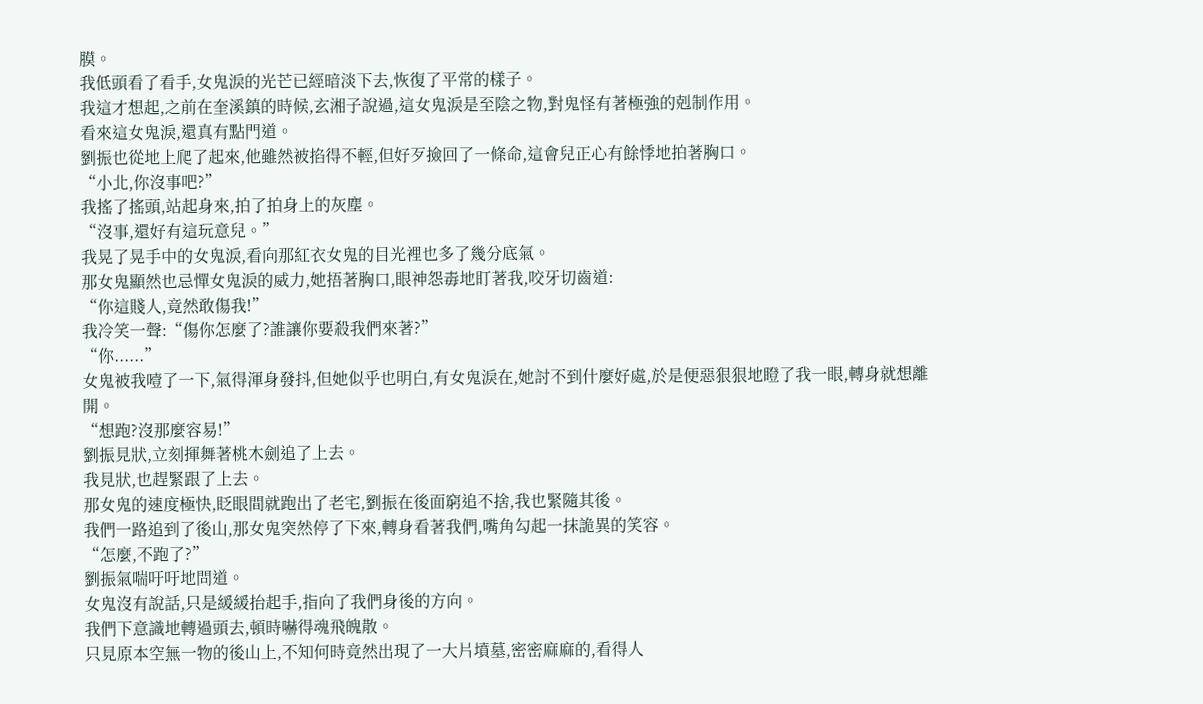膜。
我低頭看了看手,女鬼淚的光芒已經暗淡下去,恢復了平常的樣子。
我這才想起,之前在奎溪鎮的時候,玄湘子說過,這女鬼淚是至陰之物,對鬼怪有著極強的剋制作用。
看來這女鬼淚,還真有點門道。
劉振也從地上爬了起來,他雖然被掐得不輕,但好歹撿回了一條命,這會兒正心有餘悸地拍著胸口。
“小北,你沒事吧?”
我搖了搖頭,站起身來,拍了拍身上的灰塵。
“沒事,還好有這玩意兒。”
我晃了晃手中的女鬼淚,看向那紅衣女鬼的目光裡也多了幾分底氣。
那女鬼顯然也忌憚女鬼淚的威力,她捂著胸口,眼神怨毒地盯著我,咬牙切齒道:
“你這賤人,竟然敢傷我!”
我冷笑一聲:“傷你怎麼了?誰讓你要殺我們來著?”
“你......”
女鬼被我噎了一下,氣得渾身發抖,但她似乎也明白,有女鬼淚在,她討不到什麼好處,於是便惡狠狠地瞪了我一眼,轉身就想離開。
“想跑?沒那麼容易!”
劉振見狀,立刻揮舞著桃木劍追了上去。
我見狀,也趕緊跟了上去。
那女鬼的速度極快,眨眼間就跑出了老宅,劉振在後面窮追不捨,我也緊隨其後。
我們一路追到了後山,那女鬼突然停了下來,轉身看著我們,嘴角勾起一抹詭異的笑容。
“怎麼,不跑了?”
劉振氣喘吁吁地問道。
女鬼沒有說話,只是緩緩抬起手,指向了我們身後的方向。
我們下意識地轉過頭去,頓時嚇得魂飛魄散。
只見原本空無一物的後山上,不知何時竟然出現了一大片墳墓,密密麻麻的,看得人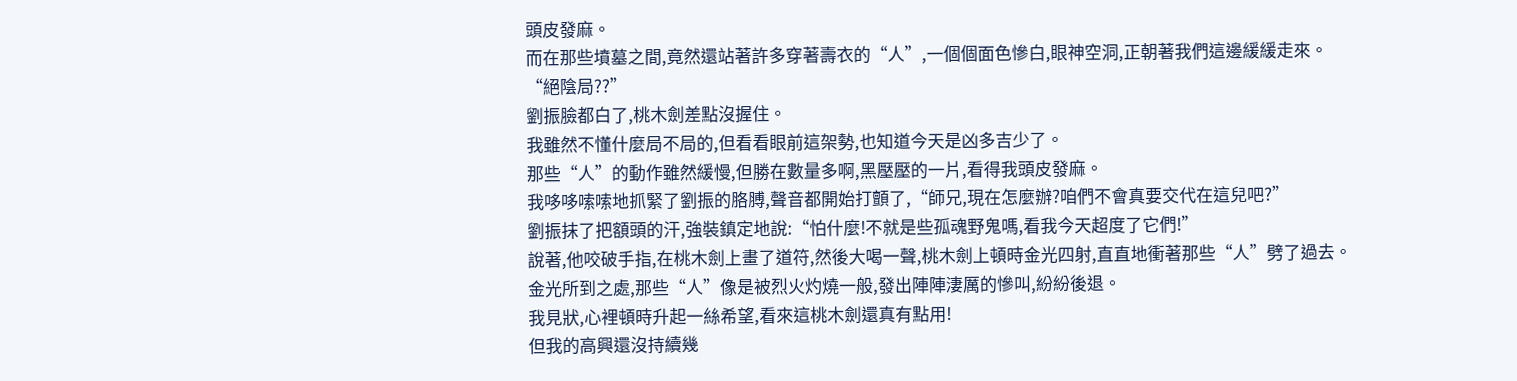頭皮發麻。
而在那些墳墓之間,竟然還站著許多穿著壽衣的“人”,一個個面色慘白,眼神空洞,正朝著我們這邊緩緩走來。
“絕陰局??”
劉振臉都白了,桃木劍差點沒握住。
我雖然不懂什麼局不局的,但看看眼前這架勢,也知道今天是凶多吉少了。
那些“人”的動作雖然緩慢,但勝在數量多啊,黑壓壓的一片,看得我頭皮發麻。
我哆哆嗦嗦地抓緊了劉振的胳膊,聲音都開始打顫了,“師兄,現在怎麼辦?咱們不會真要交代在這兒吧?”
劉振抹了把額頭的汗,強裝鎮定地說:“怕什麼!不就是些孤魂野鬼嗎,看我今天超度了它們!”
說著,他咬破手指,在桃木劍上畫了道符,然後大喝一聲,桃木劍上頓時金光四射,直直地衝著那些“人”劈了過去。
金光所到之處,那些“人”像是被烈火灼燒一般,發出陣陣淒厲的慘叫,紛紛後退。
我見狀,心裡頓時升起一絲希望,看來這桃木劍還真有點用!
但我的高興還沒持續幾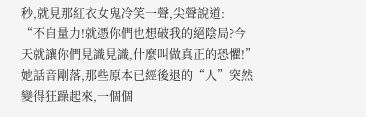秒,就見那紅衣女鬼冷笑一聲,尖聲說道:
“不自量力!就憑你們也想破我的絕陰局?今天就讓你們見識見識,什麼叫做真正的恐懼!”
她話音剛落,那些原本已經後退的“人”突然變得狂躁起來,一個個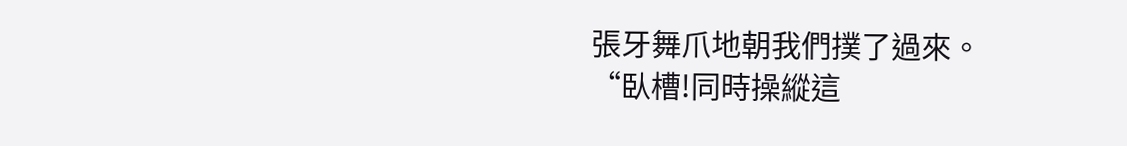張牙舞爪地朝我們撲了過來。
“臥槽!同時操縱這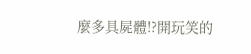麼多具屍體!?開玩笑的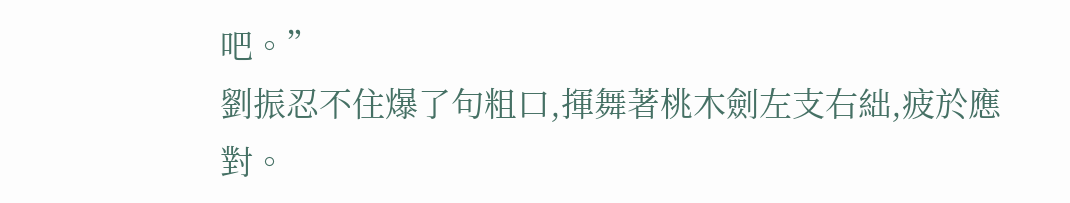吧。”
劉振忍不住爆了句粗口,揮舞著桃木劍左支右絀,疲於應對。